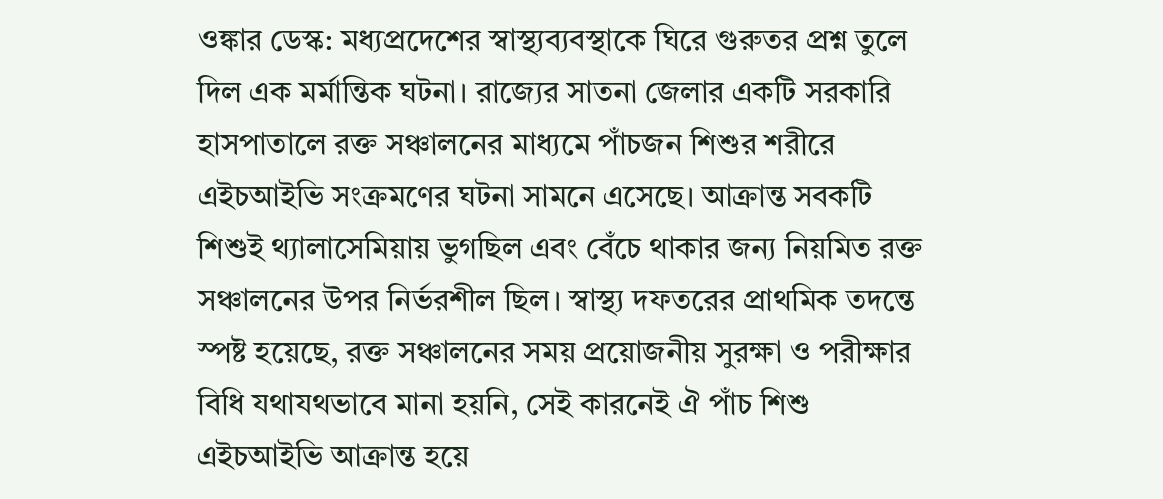ওঙ্কার ডেস্ক: মধ্যপ্রদেশের স্বাস্থ্যব্যবস্থাকে ঘিরে গুরুতর প্রশ্ন তুলে দিল এক মর্মান্তিক ঘটনা। রাজ্যের সাতনা জেলার একটি সরকারি হাসপাতালে রক্ত সঞ্চালনের মাধ্যমে পাঁচজন শিশুর শরীরে এইচআইভি সংক্রমণের ঘটনা সামনে এসেছে। আক্রান্ত সবকটি শিশুই থ্যালাসেমিয়ায় ভুগছিল এবং বেঁচে থাকার জন্য নিয়মিত রক্ত সঞ্চালনের উপর নির্ভরশীল ছিল। স্বাস্থ্য দফতরের প্রাথমিক তদন্তে স্পষ্ট হয়েছে, রক্ত সঞ্চালনের সময় প্রয়োজনীয় সুরক্ষা ও পরীক্ষার বিধি যথাযথভাবে মানা হয়নি, সেই কারনেই ঐ পাঁচ শিশু এইচআইভি আক্রান্ত হয়ে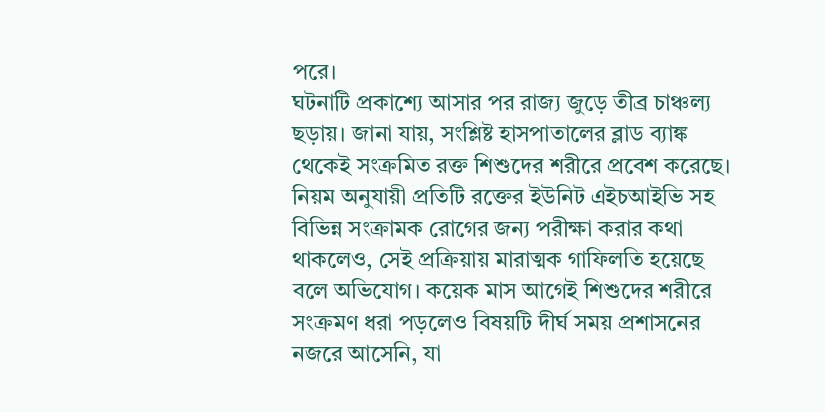পরে।
ঘটনাটি প্রকাশ্যে আসার পর রাজ্য জুড়ে তীব্র চাঞ্চল্য ছড়ায়। জানা যায়, সংশ্লিষ্ট হাসপাতালের ব্লাড ব্যাঙ্ক থেকেই সংক্রমিত রক্ত শিশুদের শরীরে প্রবেশ করেছে। নিয়ম অনুযায়ী প্রতিটি রক্তের ইউনিট এইচআইভি সহ বিভিন্ন সংক্রামক রোগের জন্য পরীক্ষা করার কথা থাকলেও, সেই প্রক্রিয়ায় মারাত্মক গাফিলতি হয়েছে বলে অভিযোগ। কয়েক মাস আগেই শিশুদের শরীরে সংক্রমণ ধরা পড়লেও বিষয়টি দীর্ঘ সময় প্রশাসনের নজরে আসেনি, যা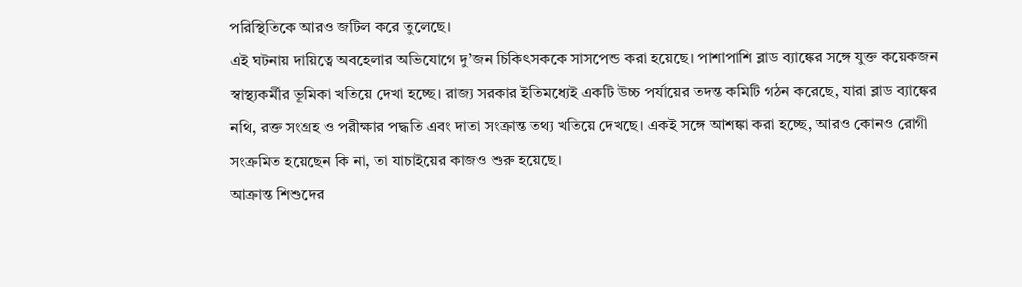পরিস্থিতিকে আরও জটিল করে তুলেছে।
এই ঘটনায় দায়িত্বে অবহেলার অভিযোগে দু’জন চিকিৎসককে সাসপেন্ড করা হয়েছে। পাশাপাশি ব্লাড ব্যাঙ্কের সঙ্গে যুক্ত কয়েকজন স্বাস্থ্যকর্মীর ভূমিকা খতিয়ে দেখা হচ্ছে। রাজ্য সরকার ইতিমধ্যেই একটি উচ্চ পর্যায়ের তদন্ত কমিটি গঠন করেছে, যারা ব্লাড ব্যাঙ্কের নথি, রক্ত সংগ্রহ ও পরীক্ষার পদ্ধতি এবং দাতা সংক্রান্ত তথ্য খতিয়ে দেখছে। একই সঙ্গে আশঙ্কা করা হচ্ছে, আরও কোনও রোগী সংক্রমিত হয়েছেন কি না, তা যাচাইয়ের কাজও শুরু হয়েছে।
আক্রান্ত শিশুদের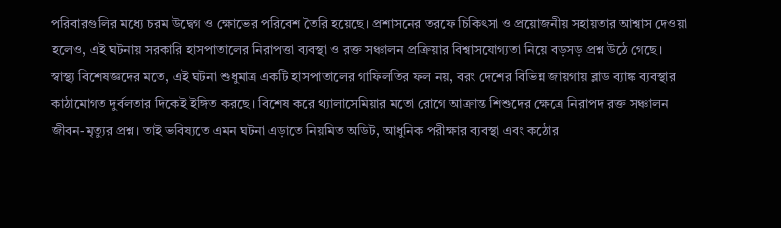পরিবারগুলির মধ্যে চরম উদ্বেগ ও ক্ষোভের পরিবেশ তৈরি হয়েছে। প্রশাসনের তরফে চিকিৎসা ও প্রয়োজনীয় সহায়তার আশ্বাস দেওয়া হলেও, এই ঘটনায় সরকারি হাসপাতালের নিরাপত্তা ব্যবস্থা ও রক্ত সঞ্চালন প্রক্রিয়ার বিশ্বাসযোগ্যতা নিয়ে বড়সড় প্রশ্ন উঠে গেছে।
স্বাস্থ্য বিশেষজ্ঞদের মতে, এই ঘটনা শুধুমাত্র একটি হাসপাতালের গাফিলতির ফল নয়, বরং দেশের বিভিন্ন জায়গায় ব্লাড ব্যাঙ্ক ব্যবস্থার কাঠামোগত দুর্বলতার দিকেই ইঙ্গিত করছে। বিশেষ করে থ্যালাসেমিয়ার মতো রোগে আক্রান্ত শিশুদের ক্ষেত্রে নিরাপদ রক্ত সঞ্চালন জীবন-মৃত্যুর প্রশ্ন। তাই ভবিষ্যতে এমন ঘটনা এড়াতে নিয়মিত অডিট, আধুনিক পরীক্ষার ব্যবস্থা এবং কঠোর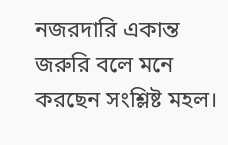নজরদারি একান্ত জরুরি বলে মনে করছেন সংশ্লিষ্ট মহল।